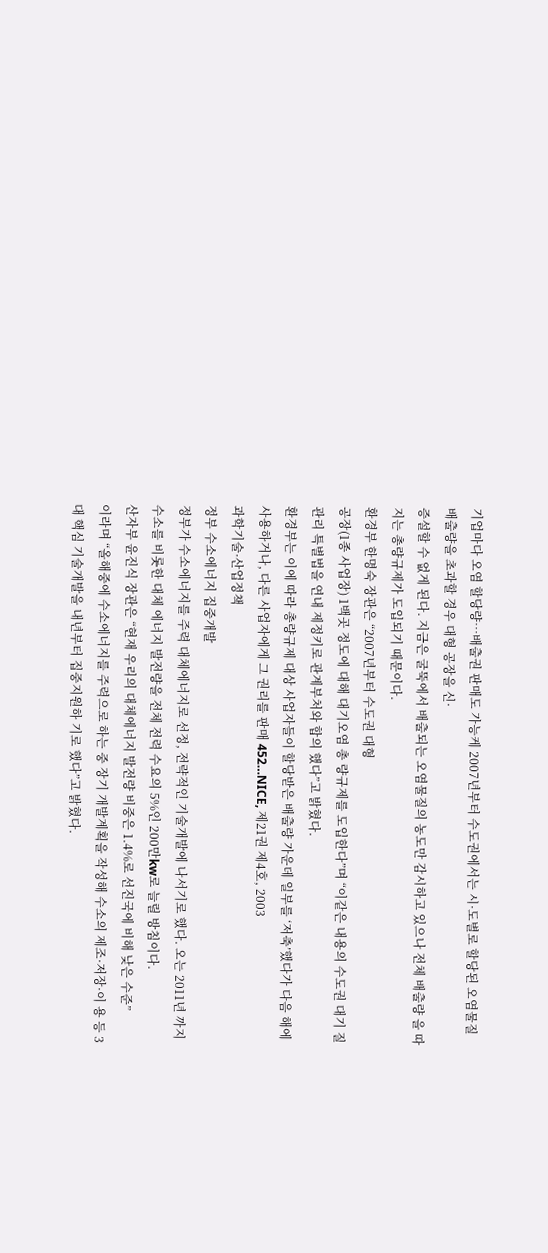기업마다 오염 할당량…배출권 판매도 가능케 2007년부터 수도권에서는 시·도별로 할당된 오염물질 배출량을 초과할 경우 대형 공장을 신·
증설할 수 없게 된다. 지금은 굴뚝에서 배출되는 오염물질의 농도만 감시하고 있으나 전체 배출량 을 따지는 총량규제가 도입되기 때문이다.
환경부 한명숙 장관은 “2007년부터 수도권 대형
공장(1종 사업장) 1백곳 정도에 대해 대기오염 총 량규제를 도입한다”며 “이같은 내용의 수도권 대기 질관리 특별법을 연내 제정키로 관계부처와 합의 했다”고 밝혔다.
환경부는 이에 따라 총량규제 대상 사업자들이 할당받은 배출량 가운데 일부를 ‘저축’했다가 다음 해에 사용하거나, 다른 사업자에게 그 권리를 판매 452…NICE, 제21권 제4호, 2003
과학기술·산업정책
정부 수소에너지 집중개발
정부가 수소에너지를 주력 대체에너지로 선정, 전략적인 기술개발에 나서기로 했다. 오는 2011년 까지 수소를 비롯한 대체 에너지 발전량을 전체 전력 수요의 5%인 200만kw로 늘릴 방침이다.
산자부 윤진식 장관은 “현재 우리의 대체에너지 발전량 비중은 1.4%로 선진국에 비해 낮은 수준”
이라며 “올해중에 수소에너지를 주력으로 하는 중 장기 개발계획을 작성해 수소의 제조·저장·이 용 등 3대 핵심 기술개발을 내년부터 집중지원하 기로 했다”고 밝혔다.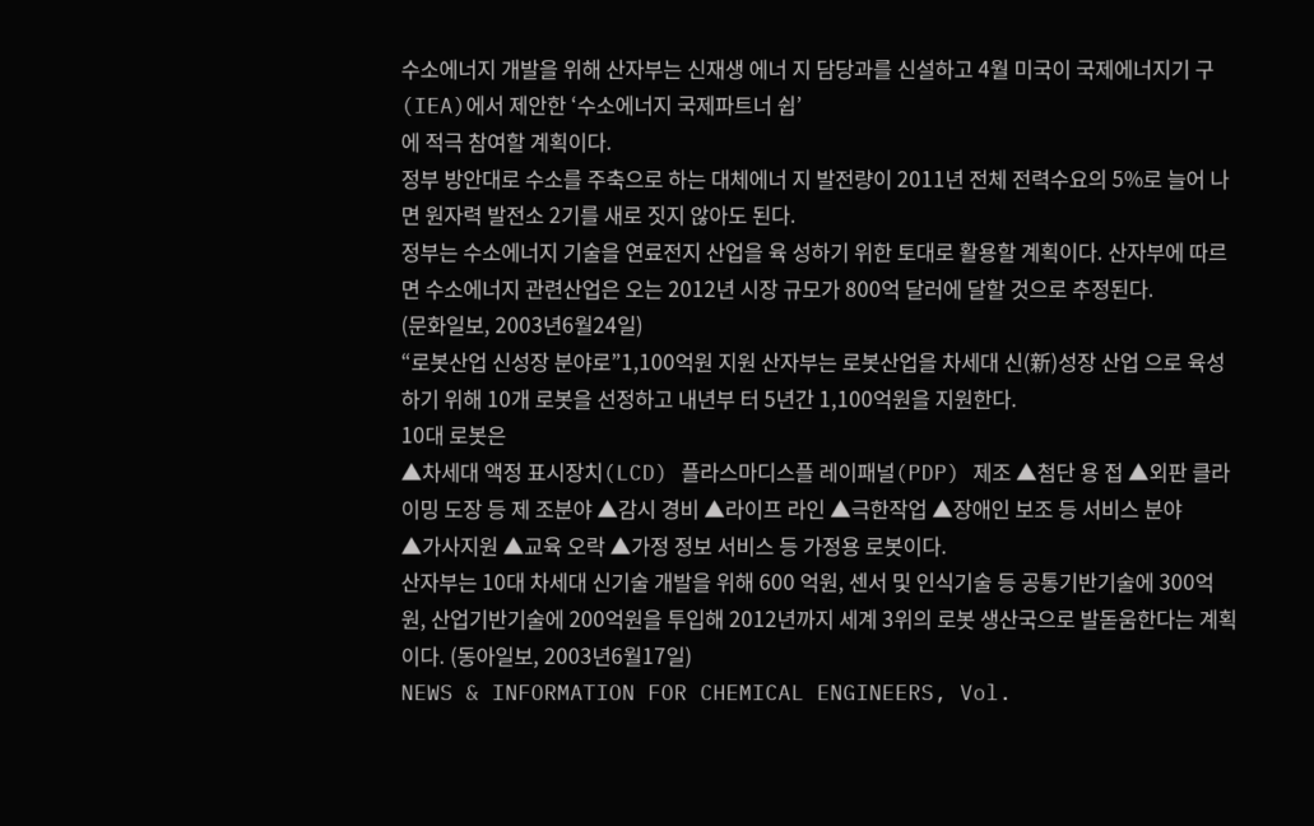수소에너지 개발을 위해 산자부는 신재생 에너 지 담당과를 신설하고 4월 미국이 국제에너지기 구(IEA)에서 제안한 ‘수소에너지 국제파트너 쉽’
에 적극 참여할 계획이다.
정부 방안대로 수소를 주축으로 하는 대체에너 지 발전량이 2011년 전체 전력수요의 5%로 늘어 나면 원자력 발전소 2기를 새로 짓지 않아도 된다.
정부는 수소에너지 기술을 연료전지 산업을 육 성하기 위한 토대로 활용할 계획이다. 산자부에 따르면 수소에너지 관련산업은 오는 2012년 시장 규모가 800억 달러에 달할 것으로 추정된다.
(문화일보, 2003년6월24일)
“로봇산업 신성장 분야로”1,100억원 지원 산자부는 로봇산업을 차세대 신(新)성장 산업 으로 육성하기 위해 10개 로봇을 선정하고 내년부 터 5년간 1,100억원을 지원한다.
10대 로봇은
▲차세대 액정 표시장치(LCD) 플라스마디스플 레이패널(PDP) 제조 ▲첨단 용 접 ▲외판 클라 이밍 도장 등 제 조분야 ▲감시 경비 ▲라이프 라인 ▲극한작업 ▲장애인 보조 등 서비스 분야
▲가사지원 ▲교육 오락 ▲가정 정보 서비스 등 가정용 로봇이다.
산자부는 10대 차세대 신기술 개발을 위해 600 억원, 센서 및 인식기술 등 공통기반기술에 300억 원, 산업기반기술에 200억원을 투입해 2012년까지 세계 3위의 로봇 생산국으로 발돋움한다는 계획
이다. (동아일보, 2003년6월17일)
NEWS & INFORMATION FOR CHEMICAL ENGINEERS, Vol.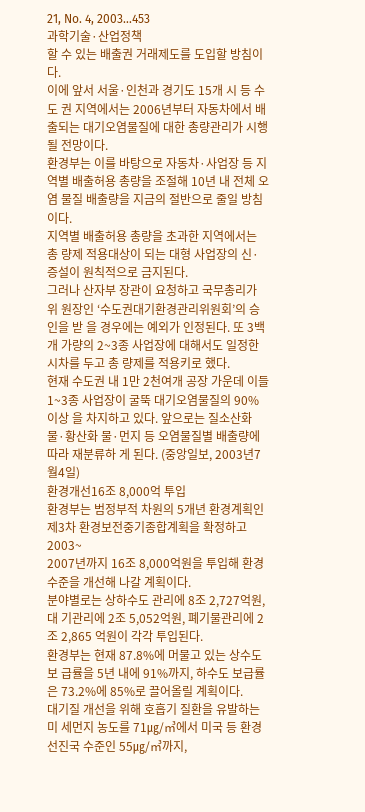21, No. 4, 2003…453
과학기술·산업정책
할 수 있는 배출권 거래제도를 도입할 방침이다.
이에 앞서 서울·인천과 경기도 15개 시 등 수도 권 지역에서는 2006년부터 자동차에서 배출되는 대기오염물질에 대한 총량관리가 시행될 전망이다.
환경부는 이를 바탕으로 자동차·사업장 등 지 역별 배출허용 총량을 조절해 10년 내 전체 오염 물질 배출량을 지금의 절반으로 줄일 방침이다.
지역별 배출허용 총량을 초과한 지역에서는 총 량제 적용대상이 되는 대형 사업장의 신·증설이 원칙적으로 금지된다.
그러나 산자부 장관이 요청하고 국무총리가 위 원장인 ‘수도권대기환경관리위원회’의 승인을 받 을 경우에는 예외가 인정된다. 또 3백개 가량의 2~3종 사업장에 대해서도 일정한 시차를 두고 총 량제를 적용키로 했다.
현재 수도권 내 1만 2천여개 공장 가운데 이들 1~3종 사업장이 굴뚝 대기오염물질의 90% 이상 을 차지하고 있다. 앞으로는 질소산화물·황산화 물·먼지 등 오염물질별 배출량에 따라 재분류하 게 된다. (중앙일보, 2003년7월4일)
환경개선16조 8,000억 투입
환경부는 범정부적 차원의 5개년 환경계획인 제3차 환경보전중기종합계획을 확정하고 2003~
2007년까지 16조 8,000억원을 투입해 환경 수준을 개선해 나갈 계획이다.
분야별로는 상하수도 관리에 8조 2,727억원, 대 기관리에 2조 5,052억원, 폐기물관리에 2조 2,865 억원이 각각 투입된다.
환경부는 현재 87.8%에 머물고 있는 상수도 보 급률을 5년 내에 91%까지, 하수도 보급률은 73.2%에 85%로 끌어올릴 계획이다.
대기질 개선을 위해 호흡기 질환을 유발하는 미 세먼지 농도를 71㎍/㎥에서 미국 등 환경선진국 수준인 55㎍/㎥까지,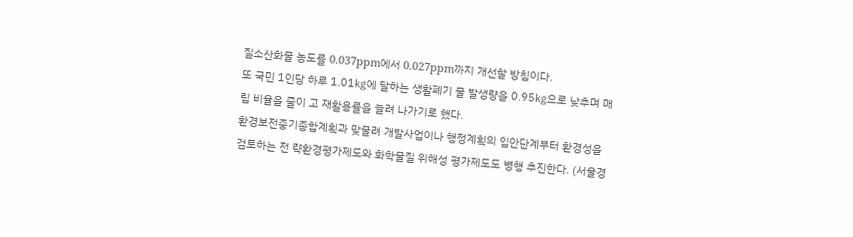질소산화물 농도를 0.037ppm에서 0.027ppm까지 개선할 방침이다.
또 국민 1인당 하루 1.01㎏에 달하는 생활폐기 물 발생량을 0.95㎏으로 낮추며 매립 비율을 줄이 고 재활용률을 늘려 나가기로 했다.
환경보전중기종합계획과 맞물려 개발사업이나 행정계획의 입안단계부터 환경성을 검토하는 전 략환경평가제도와 화학물질 위해성 평가제도도 병행 추진한다. (서울경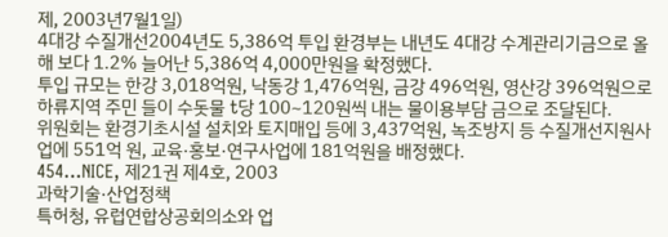제, 2003년7월1일)
4대강 수질개선2004년도 5,386억 투입 환경부는 내년도 4대강 수계관리기금으로 올해 보다 1.2% 늘어난 5,386억 4,000만원을 확정했다.
투입 규모는 한강 3,018억원, 낙동강 1,476억원, 금강 496억원, 영산강 396억원으로 하류지역 주민 들이 수돗물 t당 100~120원씩 내는 물이용부담 금으로 조달된다.
위원회는 환경기초시설 설치와 토지매입 등에 3,437억원, 녹조방지 등 수질개선지원사업에 551억 원, 교육·홍보·연구사업에 181억원을 배정했다.
454…NICE, 제21권 제4호, 2003
과학기술·산업정책
특허청, 유럽연합상공회의소와 업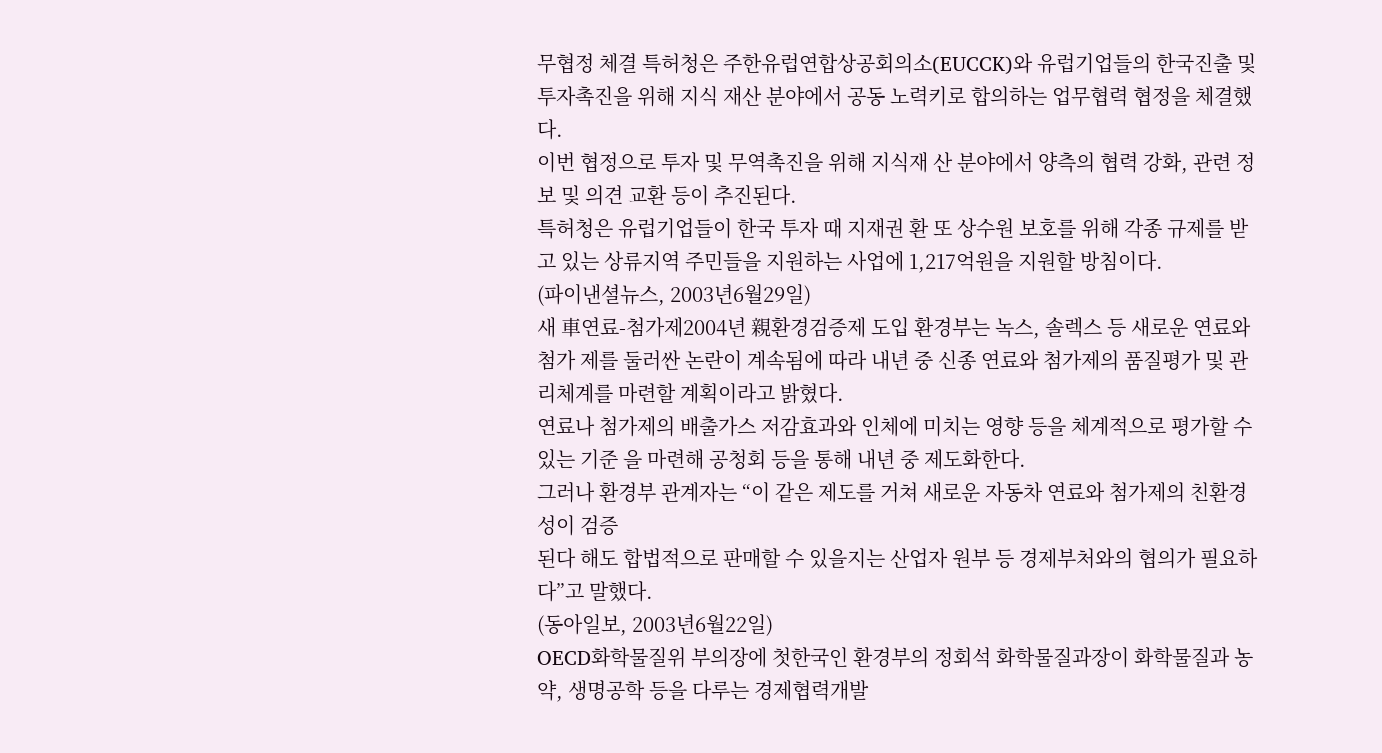무협정 체결 특허청은 주한유럽연합상공회의소(EUCCK)와 유럽기업들의 한국진출 및 투자촉진을 위해 지식 재산 분야에서 공동 노력키로 합의하는 업무협력 협정을 체결했다.
이번 협정으로 투자 및 무역촉진을 위해 지식재 산 분야에서 양측의 협력 강화, 관련 정보 및 의견 교환 등이 추진된다.
특허청은 유럽기업들이 한국 투자 때 지재권 환 또 상수원 보호를 위해 각종 규제를 받고 있는 상류지역 주민들을 지원하는 사업에 1,217억원을 지원할 방침이다.
(파이낸셜뉴스, 2003년6월29일)
새 車연료-첨가제2004년 親환경검증제 도입 환경부는 녹스, 솔렉스 등 새로운 연료와 첨가 제를 둘러싼 논란이 계속됨에 따라 내년 중 신종 연료와 첨가제의 품질평가 및 관리체계를 마련할 계획이라고 밝혔다.
연료나 첨가제의 배출가스 저감효과와 인체에 미치는 영향 등을 체계적으로 평가할 수 있는 기준 을 마련해 공청회 등을 통해 내년 중 제도화한다.
그러나 환경부 관계자는 “이 같은 제도를 거쳐 새로운 자동차 연료와 첨가제의 친환경성이 검증
된다 해도 합법적으로 판매할 수 있을지는 산업자 원부 등 경제부처와의 협의가 필요하다”고 말했다.
(동아일보, 2003년6월22일)
OECD화학물질위 부의장에 첫한국인 환경부의 정회석 화학물질과장이 화학물질과 농약, 생명공학 등을 다루는 경제협력개발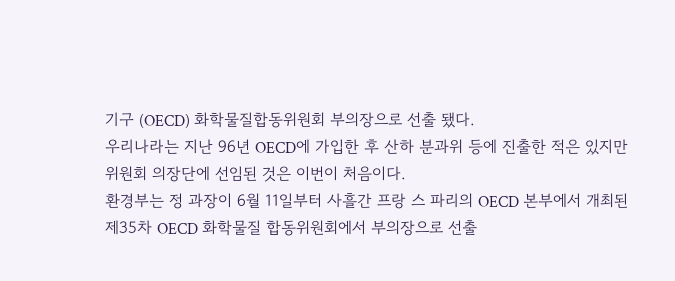기구 (OECD) 화학물질합동위원회 부의장으로 선출 됐다.
우리나라는 지난 96년 OECD에 가입한 후 산하 분과위 등에 진출한 적은 있지만 위원회 의장단에 선임된 것은 이번이 처음이다.
환경부는 정 과장이 6월 11일부터 사흘간 프랑 스 파리의 OECD 본부에서 개최된 제35차 OECD 화학물질 합동위원회에서 부의장으로 선출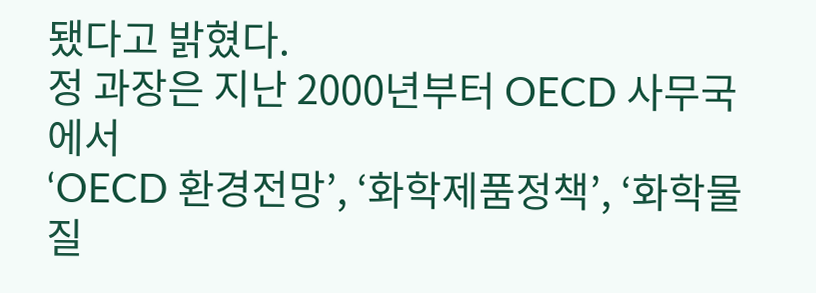됐다고 밝혔다.
정 과장은 지난 2000년부터 OECD 사무국에서
‘OECD 환경전망’, ‘화학제품정책’, ‘화학물질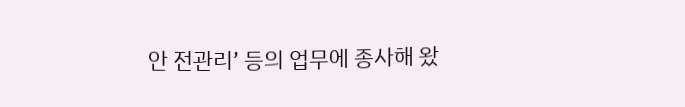안 전관리’ 등의 업무에 종사해 왔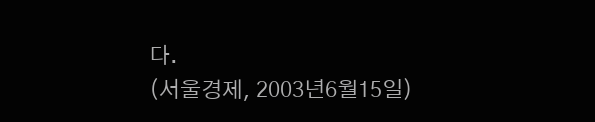다.
(서울경제, 2003년6월15일)